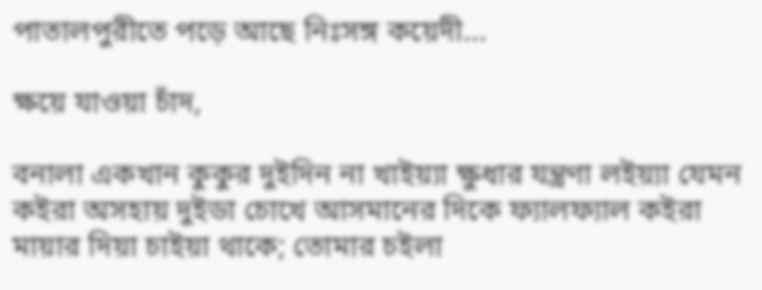পাতালপুরীতে পড়ে আছে নিঃসঙ্গ কয়েদী...

ক্ষয়ে যাওয়া চাঁদ,

বনালা একখান কুকুর দুইদিন না খাইয়্যা ক্ষুধার যন্ত্রণা লইয়্যা যেমন কইরা অসহায় দুইডা চোখে আসমানের দিকে ফ্যালফ্যাল কইরা মায়ার দিয়া চাইয়া থাকে; তোমার চইলা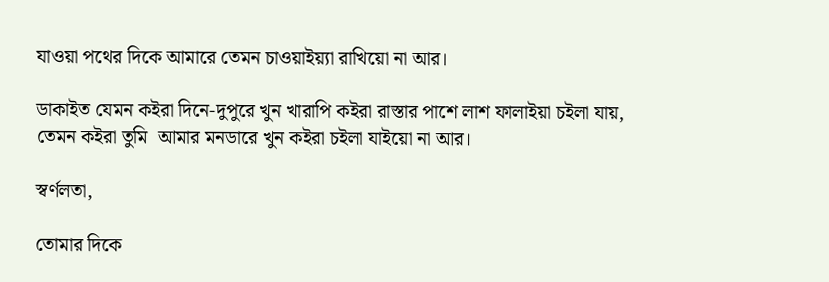যাওয়া পথের দিকে আমারে তেমন চাওয়াইয়্যা রাখিয়ো না আর।

ডাকাইত যেমন কইরা দিনে-দুপুরে খুন খারাপি কইরা রাস্তার পাশে লাশ ফালাইয়া চইলা যায়, তেমন কইরা তুমি  আমার মনডারে খুন কইরা চইলা যাইয়ো না আর।

স্বর্ণলতা,

তোমার দিকে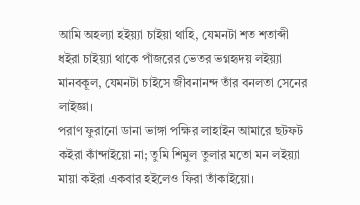আমি অহল্যা হইয়্যা চাইয়া থাহি, যেমনটা শত শতাব্দী ধইরা চাইয়্যা থাকে পাঁজরের ভেতর ভগ্নহৃদয় লইয়্যা মানবকূল, যেমনটা চাইসে জীবনানন্দ তাঁর বনলতা সেনের লাইজ্ঞা।
পরাণ ফুরানো ডানা ভাঙ্গা পক্ষির লাহাইন আমারে ছটফট কইরা কাঁন্দাইয়ো না; তুমি শিমুল তুলার মতো মন লইয়্যা মায়া কইরা একবার হইলেও ফিরা তাঁকাইয়ো।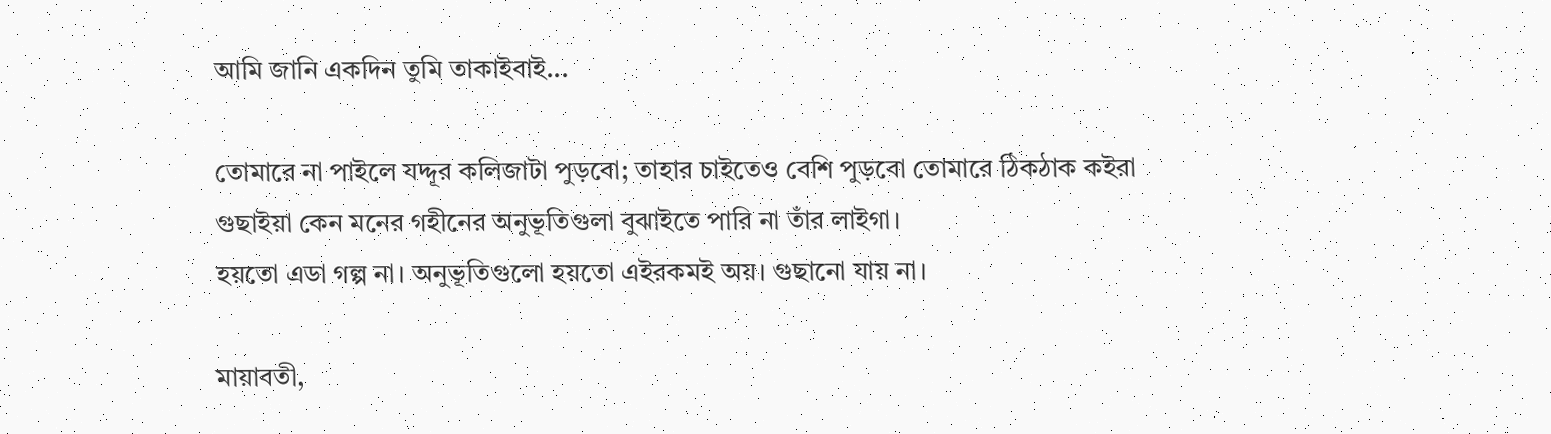আমি জানি একদিন তুমি তাকাইবাই...

তোমারে না পাইলে যদ্দূর কলিজাটা পুড়বো; তাহার চাইতেও বেশি পুড়বো তোমারে ঠিকঠাক কইরা গুছাইয়া কেন মনের গহীনের অনুভূতিগুলা বুঝাইতে পারি না তাঁর লাইগা।
হয়তো এডা গল্প না। অনুভূতিগুলো হয়তো এইরকমই অয়। গুছানো যায় না।

মায়াবতী,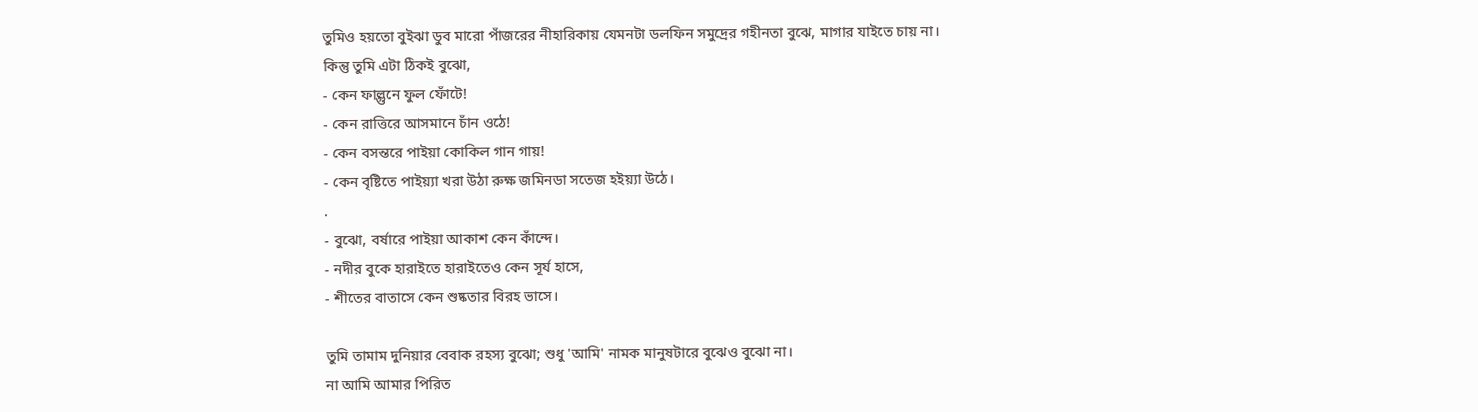তুমিও হয়তো বুইঝা ডুব মারো পাঁজরের নীহারিকায় যেমনটা ডলফিন সমুদ্রের গহীনতা বুঝে, মাগার যাইতে চায় না।
কিন্তু তুমি এটা ঠিকই বুঝো,
- কেন ফাল্গুনে ফুল ফোঁটে!
- কেন রাত্তিরে আসমানে চাঁন ওঠে!
- কেন বসন্তরে পাইয়া কোকিল গান গায়!
- কেন বৃষ্টিতে পাইয়্যা খরা উঠা রুক্ষ জমিনডা সতেজ হইয়্যা উঠে।
.
- বুঝো, বর্ষারে পাইয়া আকাশ কেন কাঁন্দে।
- নদীর বুকে হারাইতে হারাইতেও কেন সূর্য হাসে,
- শীতের বাতাসে কেন শুষ্কতার বিরহ ভাসে।

তুমি তামাম দুনিয়ার বেবাক রহস্য বুঝো; শুধু 'আমি' নামক মানুষটারে বুঝেও বুঝো না।
না আমি আমার পিরিত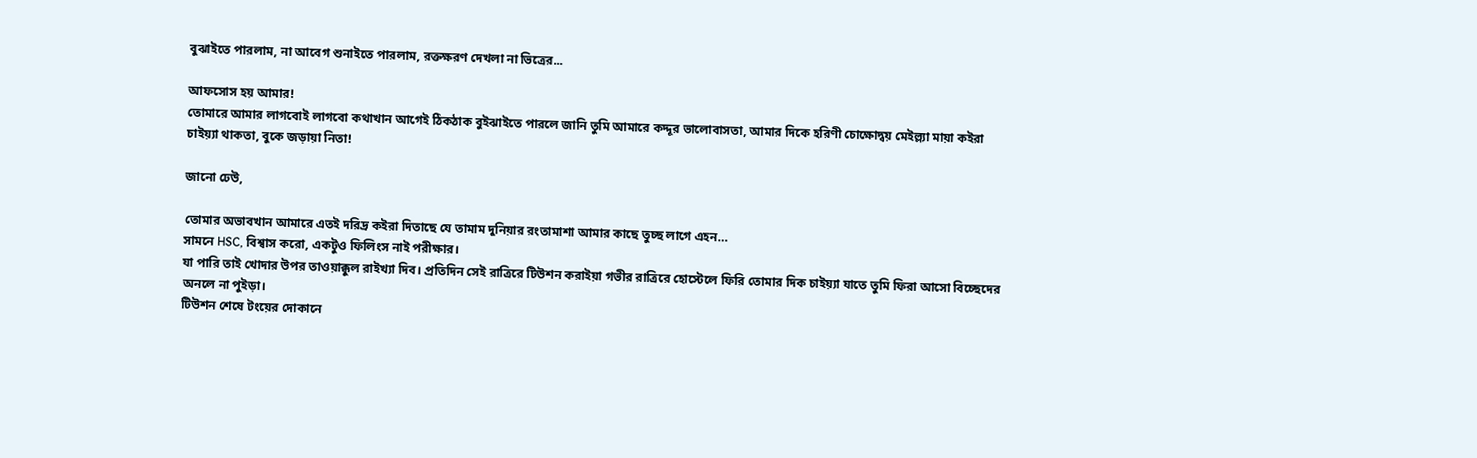বুঝাইতে পারলাম, না আবেগ শুনাইতে পারলাম, রক্তক্ষরণ দেখলা না ভিত্রের...

আফসোস হয় আমার!
তোমারে আমার লাগবোই লাগবো কথাখান আগেই ঠিকঠাক বুইঝাইতে পারলে জানি তুমি আমারে কদ্দূর ভালোবাসতা, আমার দিকে হরিণী চোক্ষোদ্বয় মেইল্ল্যা মায়া কইরা চাইয়্যা থাকতা, বুকে জড়ায়া নিতা!

জানো ঢেউ,

তোমার অভাবখান আমারে এতই দরিদ্র কইরা দিতাছে যে তামাম দুনিয়ার রংতামাশা আমার কাছে তুচ্ছ লাগে এহন…
সামনে HSC, বিশ্বাস করো, একটুও ফিলিংস নাই পরীক্ষার।
যা পারি তাই খোদার উপর তাওয়াক্কুল রাইখ্যা দিব। প্রতিদিন সেই রাত্রিরে টিউশন করাইয়া গভীর রাত্রিরে হোস্টেলে ফিরি তোমার দিক চাইয়্যা যাতে তুমি ফিরা আসো বিচ্ছেদের অনলে না পুইড়া।
টিউশন শেষে টংয়ের দোকানে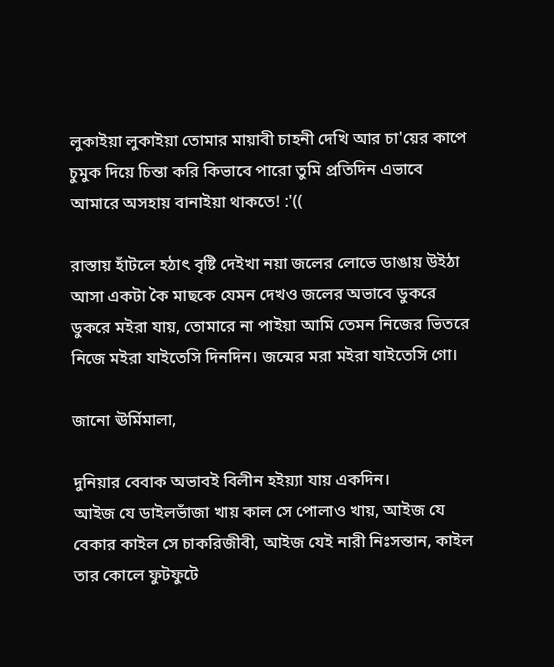লুকাইয়া লুকাইয়া তোমার মায়াবী চাহনী দেখি আর চা'য়ের কাপে চুমুক দিয়ে চিন্তা করি কিভাবে পারো তুমি প্রতিদিন এভাবে আমারে অসহায় বানাইয়া থাকতে! :'((

রাস্তায় হাঁটলে হঠাৎ বৃষ্টি দেইখা নয়া জলের লোভে ডাঙায় উইঠা আসা একটা কৈ মাছকে যেমন দেখও জলের অভাবে ডুকরে ডুকরে মইরা যায়, তোমারে না পাইয়া আমি তেমন নিজের ভিতরে নিজে মইরা যাইতেসি দিনদিন। জন্মের মরা মইরা যাইতেসি গো।

জানো ঊর্মিমালা,

দুনিয়ার বেবাক অভাবই বিলীন হইয়্যা যায় একদিন।
আইজ যে ডাইলভাঁজা খায় কাল সে পোলাও খায়, আইজ যে বেকার কাইল সে চাকরিজীবী, আইজ যেই নারী নিঃসন্তান, কাইল তার কোলে ফুটফুটে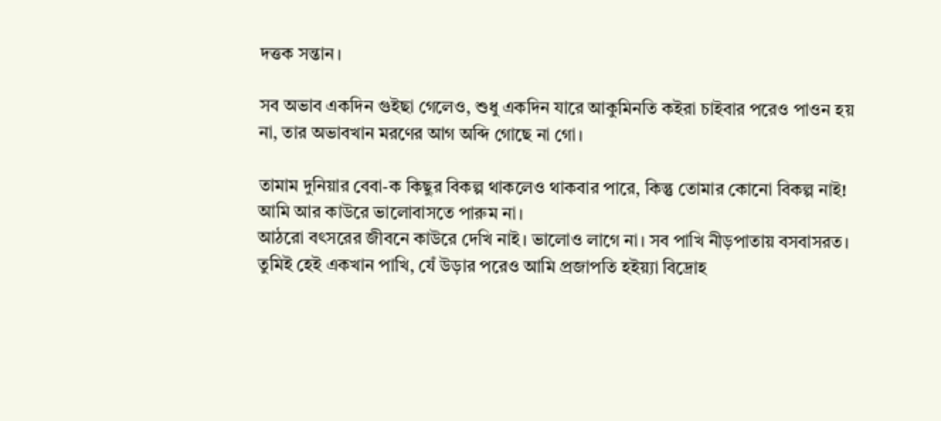দত্তক সন্তান।

সব অভাব একদিন গুইছা গেলেও, শুধু একদিন যারে আকুমিনতি কইরা চাইবার পরেও পাওন হয় না, তার অভাবখান মরণের আগ অব্দি গোছে না গো।

তামাম দুনিয়ার বেবা-ক কিছুর বিকল্প থাকলেও থাকবার পারে, কিন্তু তোমার কোনো বিকল্প নাই!
আমি আর কাউরে ভালোবাসতে পারুম না।
আঠরো বৎসরের জীবনে কাউরে দেখি নাই। ভালোও লাগে না। সব পাখি নীড়পাতায় বসবাসরত।
তুমিই হেই একখান পাখি, যেঁ উড়ার পরেও আমি প্রজাপতি হইয়্যা বিদ্রোহ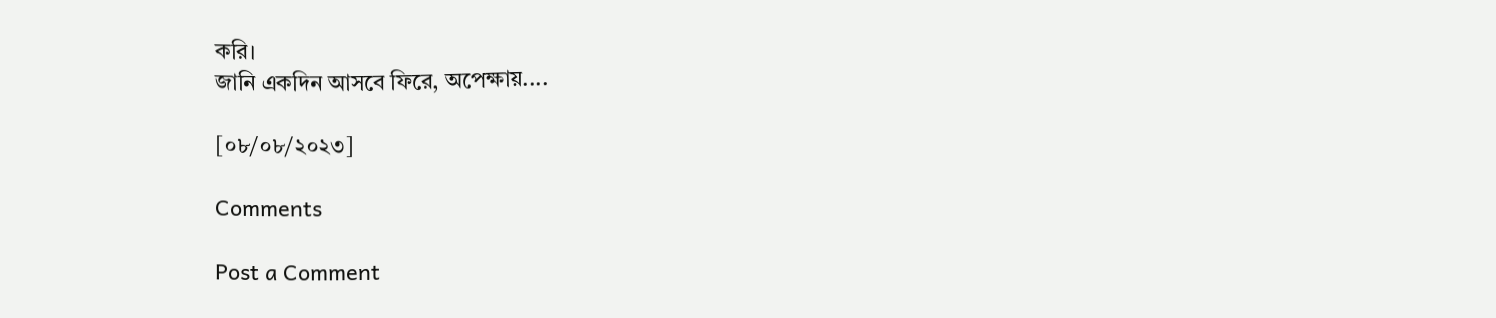করি।
জানি একদিন আসবে ফিরে, অপেক্ষায়....

[০৮/০৮/২০২৩]

Comments

Post a Comment